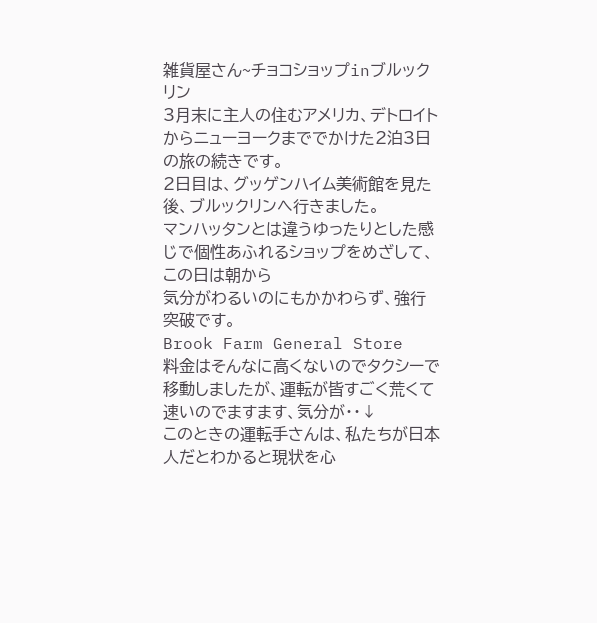雑貨屋さん~チョコショップinブルックリン
3月末に主人の住むアメリカ、デトロイトからニューヨークまででかけた2泊3日の旅の続きです。
2日目は、グッゲンハイム美術館を見た後、ブルックリンへ行きました。
マンハッタンとは違うゆったりとした感じで個性あふれるショップをめざして、この日は朝から
気分がわるいのにもかかわらず、強行突破です。
Brook Farm General Store
料金はそんなに高くないのでタクシーで移動しましたが、運転が皆すごく荒くて速いのでますます、気分が・・↓
このときの運転手さんは、私たちが日本人だとわかると現状を心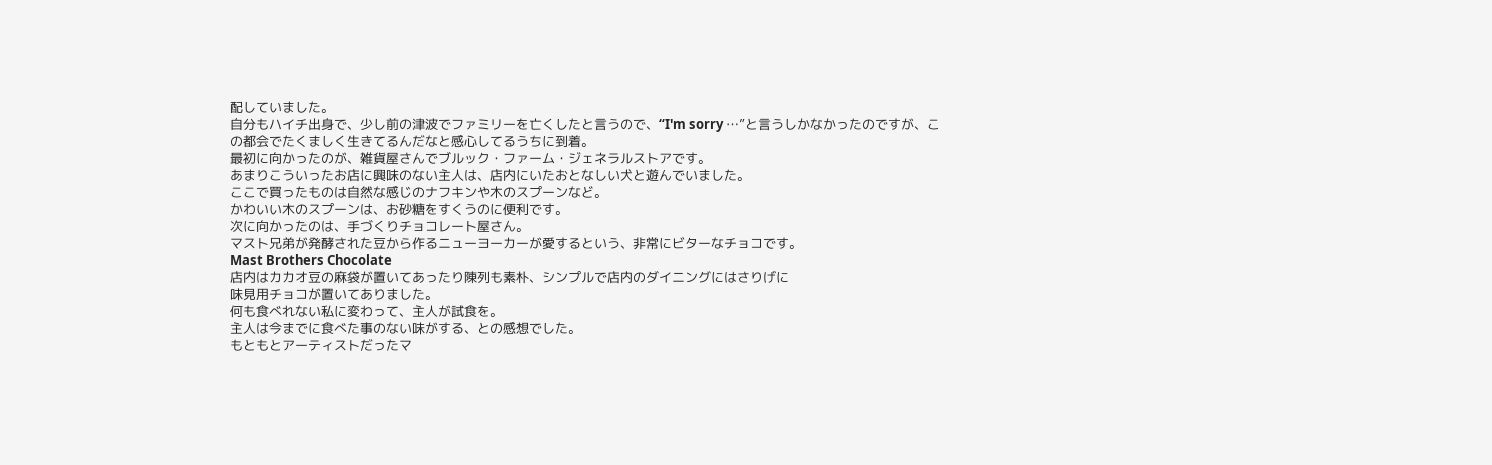配していました。
自分もハイチ出身で、少し前の津波でファミリーを亡くしたと言うので、“I'm sorry …”と言うしかなかったのですが、この都会でたくましく生きてるんだなと感心してるうちに到着。
最初に向かったのが、雑貨屋さんでブルック・ファーム・ジェネラルストアです。
あまりこういったお店に興味のない主人は、店内にいたおとなしい犬と遊んでいました。
ここで買ったものは自然な感じのナフキンや木のスプーンなど。
かわいい木のスプーンは、お砂糖をすくうのに便利です。
次に向かったのは、手づくりチョコレート屋さん。
マスト兄弟が発酵された豆から作るニューヨーカーが愛するという、非常にビターなチョコです。
Mast Brothers Chocolate
店内はカカオ豆の麻袋が置いてあったり陳列も素朴、シンプルで店内のダイニングにはさりげに
味見用チョコが置いてありました。
何も食べれない私に変わって、主人が試食を。
主人は今までに食べた事のない味がする、との感想でした。
もともとアーティストだったマ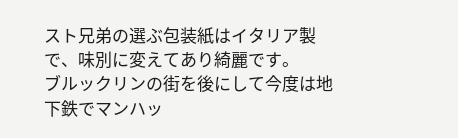スト兄弟の選ぶ包装紙はイタリア製で、味別に変えてあり綺麗です。
ブルックリンの街を後にして今度は地下鉄でマンハッ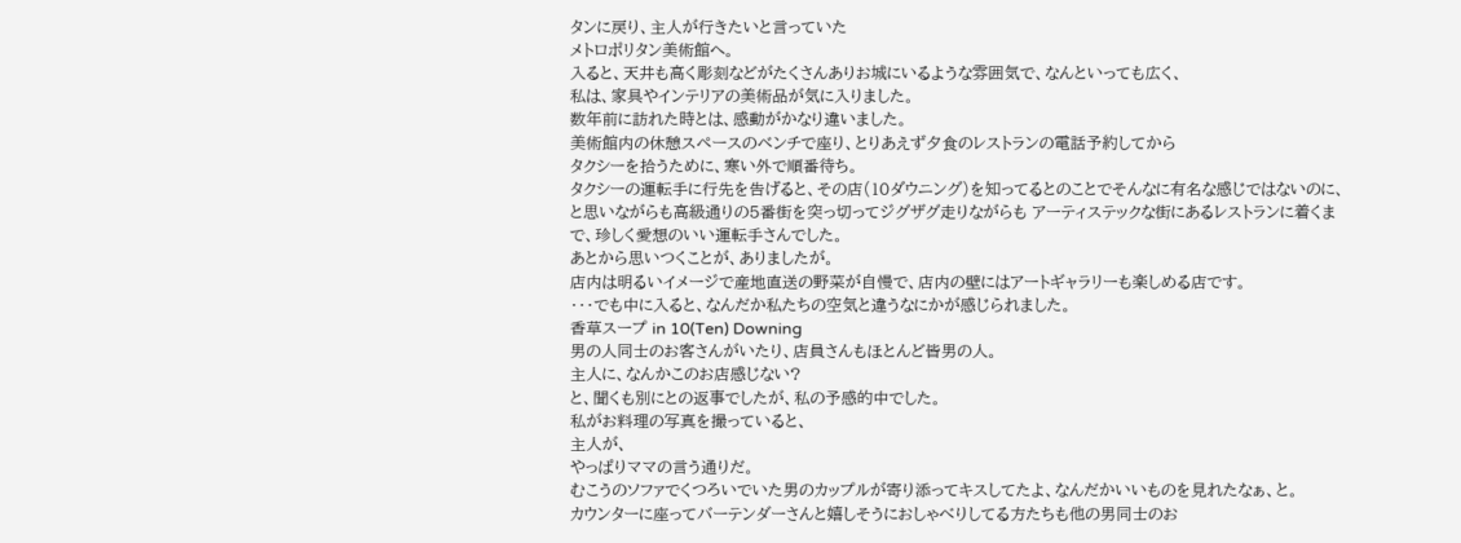タンに戻り、主人が行きたいと言っていた
メトロポリタン美術館へ。
入ると、天井も高く彫刻などがたくさんありお城にいるような雰囲気で、なんといっても広く、
私は、家具やインテリアの美術品が気に入りました。
数年前に訪れた時とは、感動がかなり違いました。
美術館内の休憩スペースのベンチで座り、とりあえず夕食のレストランの電話予約してから
タクシーを拾うために、寒い外で順番待ち。
タクシーの運転手に行先を告げると、その店(10ダウニング)を知ってるとのことでそんなに有名な感じではないのに、と思いながらも高級通りの5番街を突っ切ってジグザグ走りながらも アーティステックな街にあるレストランに着くまで、珍しく愛想のいい運転手さんでした。
あとから思いつくことが、ありましたが。
店内は明るいイメージで産地直送の野菜が自慢で、店内の壁にはアートギャラリーも楽しめる店です。
・・・でも中に入ると、なんだか私たちの空気と違うなにかが感じられました。
香草スープ in 10(Ten) Downing
男の人同士のお客さんがいたり、店員さんもほとんど皆男の人。
主人に、なんかこのお店感じない?
と、聞くも別にとの返事でしたが、私の予感的中でした。
私がお料理の写真を撮っていると、
主人が、
やっぱりママの言う通りだ。
むこうのソファでくつろいでいた男のカップルが寄り添ってキスしてたよ、なんだかいいものを見れたなぁ、と。
カウンターに座ってバーテンダーさんと嬉しそうにおしゃべりしてる方たちも他の男同士のお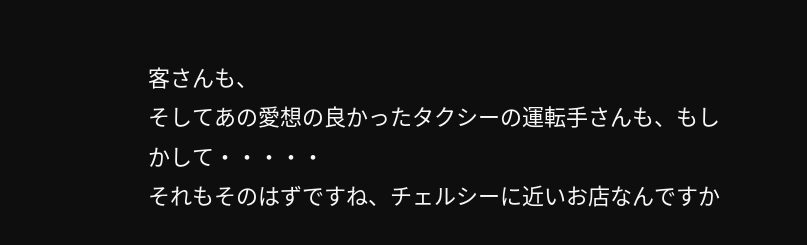客さんも、
そしてあの愛想の良かったタクシーの運転手さんも、もしかして・・・・・
それもそのはずですね、チェルシーに近いお店なんですか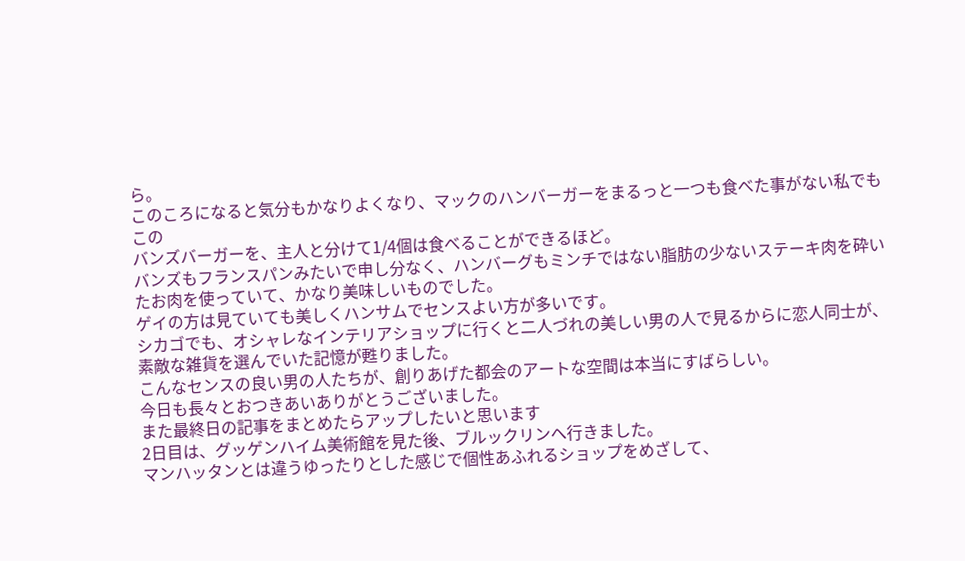ら。
このころになると気分もかなりよくなり、マックのハンバーガーをまるっと一つも食べた事がない私でもこの
バンズバーガーを、主人と分けて1/4個は食べることができるほど。
バンズもフランスパンみたいで申し分なく、ハンバーグもミンチではない脂肪の少ないステーキ肉を砕いたお肉を使っていて、かなり美味しいものでした。
ゲイの方は見ていても美しくハンサムでセンスよい方が多いです。
シカゴでも、オシャレなインテリアショップに行くと二人づれの美しい男の人で見るからに恋人同士が、
素敵な雑貨を選んでいた記憶が甦りました。
こんなセンスの良い男の人たちが、創りあげた都会のアートな空間は本当にすばらしい。
今日も長々とおつきあいありがとうございました。
また最終日の記事をまとめたらアップしたいと思います
2日目は、グッゲンハイム美術館を見た後、ブルックリンへ行きました。
マンハッタンとは違うゆったりとした感じで個性あふれるショップをめざして、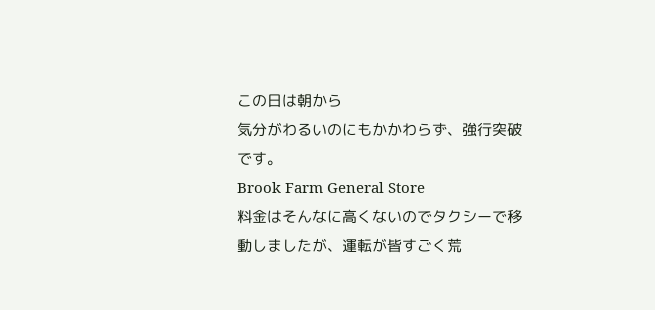この日は朝から
気分がわるいのにもかかわらず、強行突破です。
Brook Farm General Store
料金はそんなに高くないのでタクシーで移動しましたが、運転が皆すごく荒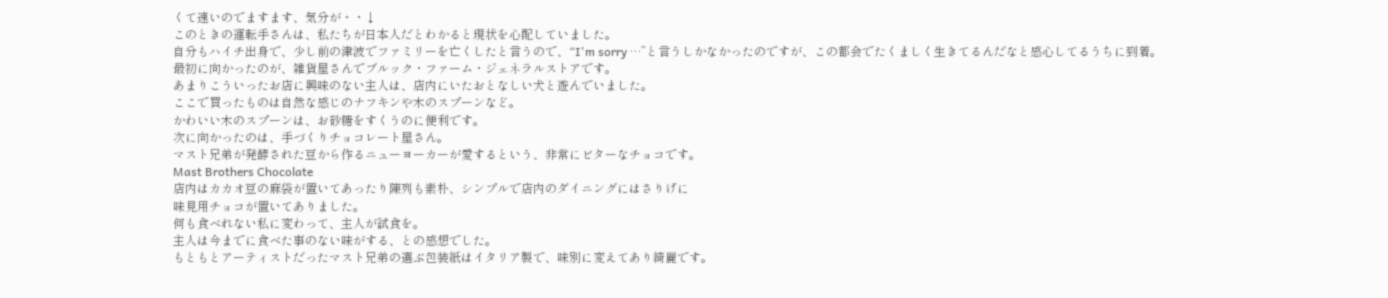くて速いのでますます、気分が・・↓
このときの運転手さんは、私たちが日本人だとわかると現状を心配していました。
自分もハイチ出身で、少し前の津波でファミリーを亡くしたと言うので、“I'm sorry …”と言うしかなかったのですが、この都会でたくましく生きてるんだなと感心してるうちに到着。
最初に向かったのが、雑貨屋さんでブルック・ファーム・ジェネラルストアです。
あまりこういったお店に興味のない主人は、店内にいたおとなしい犬と遊んでいました。
ここで買ったものは自然な感じのナフキンや木のスプーンなど。
かわいい木のスプーンは、お砂糖をすくうのに便利です。
次に向かったのは、手づくりチョコレート屋さん。
マスト兄弟が発酵された豆から作るニューヨーカーが愛するという、非常にビターなチョコです。
Mast Brothers Chocolate
店内はカカオ豆の麻袋が置いてあったり陳列も素朴、シンプルで店内のダイニングにはさりげに
味見用チョコが置いてありました。
何も食べれない私に変わって、主人が試食を。
主人は今までに食べた事のない味がする、との感想でした。
もともとアーティストだったマスト兄弟の選ぶ包装紙はイタリア製で、味別に変えてあり綺麗です。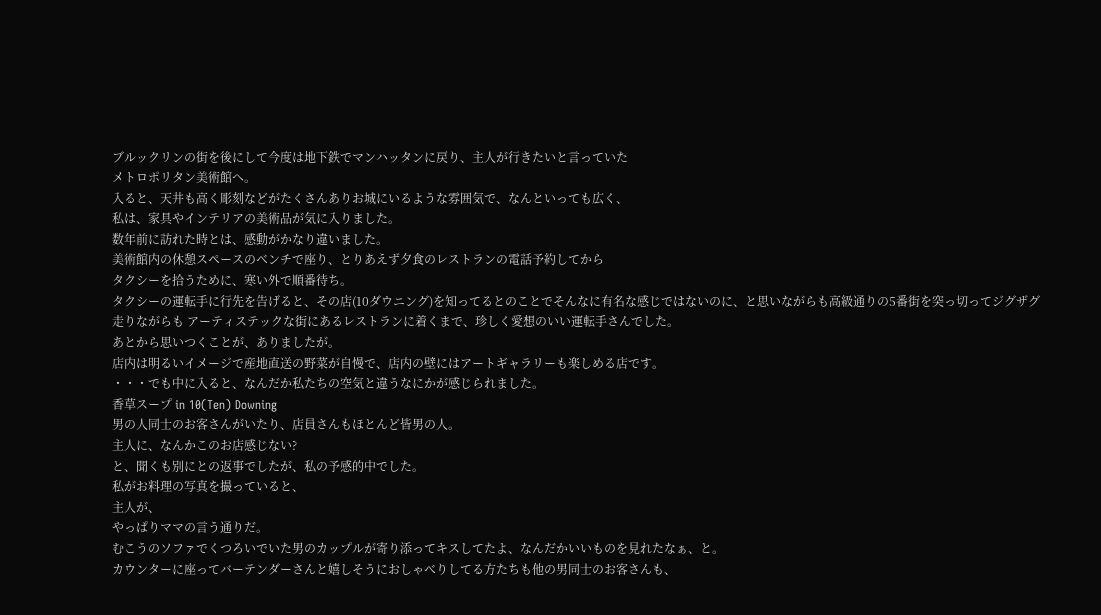ブルックリンの街を後にして今度は地下鉄でマンハッタンに戻り、主人が行きたいと言っていた
メトロポリタン美術館へ。
入ると、天井も高く彫刻などがたくさんありお城にいるような雰囲気で、なんといっても広く、
私は、家具やインテリアの美術品が気に入りました。
数年前に訪れた時とは、感動がかなり違いました。
美術館内の休憩スペースのベンチで座り、とりあえず夕食のレストランの電話予約してから
タクシーを拾うために、寒い外で順番待ち。
タクシーの運転手に行先を告げると、その店(10ダウニング)を知ってるとのことでそんなに有名な感じではないのに、と思いながらも高級通りの5番街を突っ切ってジグザグ走りながらも アーティステックな街にあるレストランに着くまで、珍しく愛想のいい運転手さんでした。
あとから思いつくことが、ありましたが。
店内は明るいイメージで産地直送の野菜が自慢で、店内の壁にはアートギャラリーも楽しめる店です。
・・・でも中に入ると、なんだか私たちの空気と違うなにかが感じられました。
香草スープ in 10(Ten) Downing
男の人同士のお客さんがいたり、店員さんもほとんど皆男の人。
主人に、なんかこのお店感じない?
と、聞くも別にとの返事でしたが、私の予感的中でした。
私がお料理の写真を撮っていると、
主人が、
やっぱりママの言う通りだ。
むこうのソファでくつろいでいた男のカップルが寄り添ってキスしてたよ、なんだかいいものを見れたなぁ、と。
カウンターに座ってバーテンダーさんと嬉しそうにおしゃべりしてる方たちも他の男同士のお客さんも、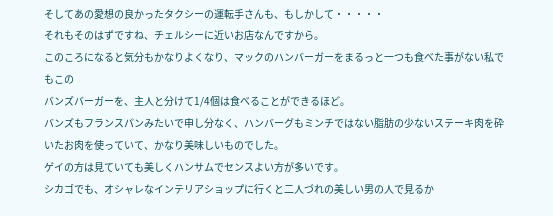そしてあの愛想の良かったタクシーの運転手さんも、もしかして・・・・・
それもそのはずですね、チェルシーに近いお店なんですから。
このころになると気分もかなりよくなり、マックのハンバーガーをまるっと一つも食べた事がない私でもこの
バンズバーガーを、主人と分けて1/4個は食べることができるほど。
バンズもフランスパンみたいで申し分なく、ハンバーグもミンチではない脂肪の少ないステーキ肉を砕いたお肉を使っていて、かなり美味しいものでした。
ゲイの方は見ていても美しくハンサムでセンスよい方が多いです。
シカゴでも、オシャレなインテリアショップに行くと二人づれの美しい男の人で見るか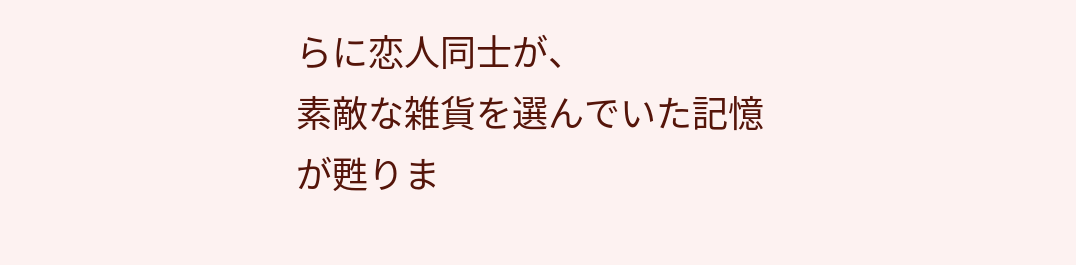らに恋人同士が、
素敵な雑貨を選んでいた記憶が甦りま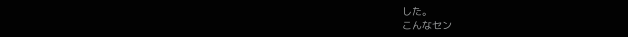した。
こんなセン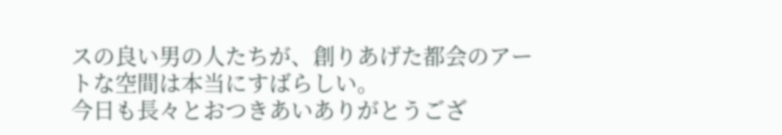スの良い男の人たちが、創りあげた都会のアートな空間は本当にすばらしい。
今日も長々とおつきあいありがとうござ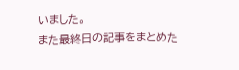いました。
また最終日の記事をまとめた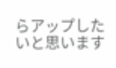らアップしたいと思います